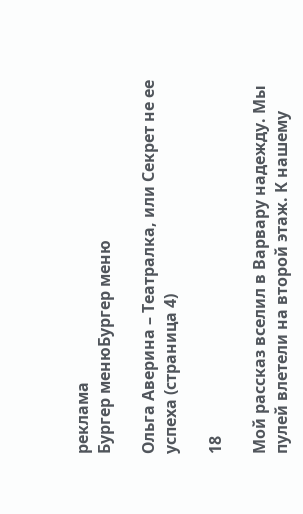реклама
Бургер менюБургер меню

Ольга Аверина – Театралка, или Секрет не ее успеха (страница 4)

18

Мой рассказ вселил в Варвару надежду. Мы пулей влетели на второй этаж. К нашему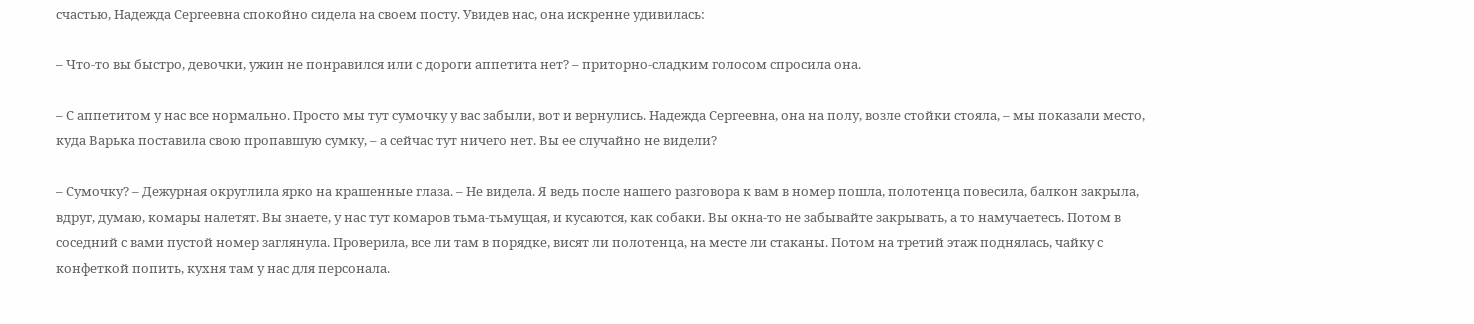счастью, Надежда Сергеевна спокойно сидела на своем посту. Увидев нас, она искренне удивилась:

– Что-то вы быстро, девочки, ужин не понравился или с дороги аппетита нет? – приторно-сладким голосом спросила она.

– С аппетитом у нас все нормально. Просто мы тут сумочку у вас забыли, вот и вернулись. Надежда Сергеевна, она на полу, возле стойки стояла, – мы показали место, куда Варька поставила свою пропавшую сумку, – а сейчас тут ничего нет. Вы ее случайно не видели?

– Сумочку? – Дежурная округлила ярко на крашенные глаза. – Не видела. Я ведь после нашего разговора к вам в номер пошла, полотенца повесила, балкон закрыла, вдруг, думаю, комары налетят. Вы знаете, у нас тут комаров тьма-тьмущая, и кусаются, как собаки. Вы окна-то не забывайте закрывать, а то намучаетесь. Потом в соседний с вами пустой номер заглянула. Проверила, все ли там в порядке, висят ли полотенца, на месте ли стаканы. Потом на третий этаж поднялась, чайку с конфеткой попить, кухня там у нас для персонала.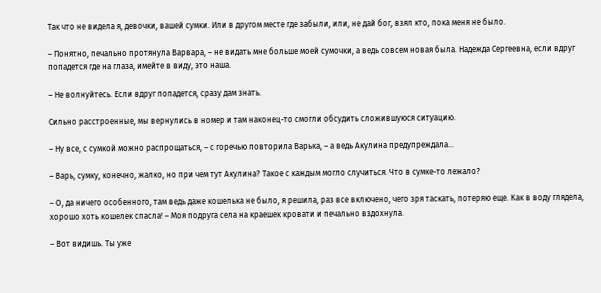Так что не видела я, девочки, вашей сумки. Или в другом месте где забыли, или, не дай бог, взял кто, пока меня не было.

– Понятно, печально протянула Варвара, – не видать мне больше моей сумочки, а ведь совсем новая была. Надежда Сергеевна, если вдруг попадется где на глаза, имейте в виду, это наша.

– Не волнуйтесь. Если вдруг попадется, сразу дам знать.

Сильно расстроенные, мы вернулись в номер и там наконец-то смогли обсудить сложившуюся ситуацию.

– Ну все, с сумкой можно распрощаться, – с горечью повторила Варька, – а ведь Акулина предупреждала…

– Варь, сумку, конечно, жалко, но при чем тут Акулина? Такое с каждым могло случиться. Что в сумке-то лежало?

– О, да ничего особенного, там ведь даже кошелька не было, я решила, раз все включено, чего зря таскать, потеряю еще. Как в воду глядела, хорошо хоть кошелек спасла! – Моя подруга села на краешек кровати и печально вздохнула.

– Вот видишь. Ты уже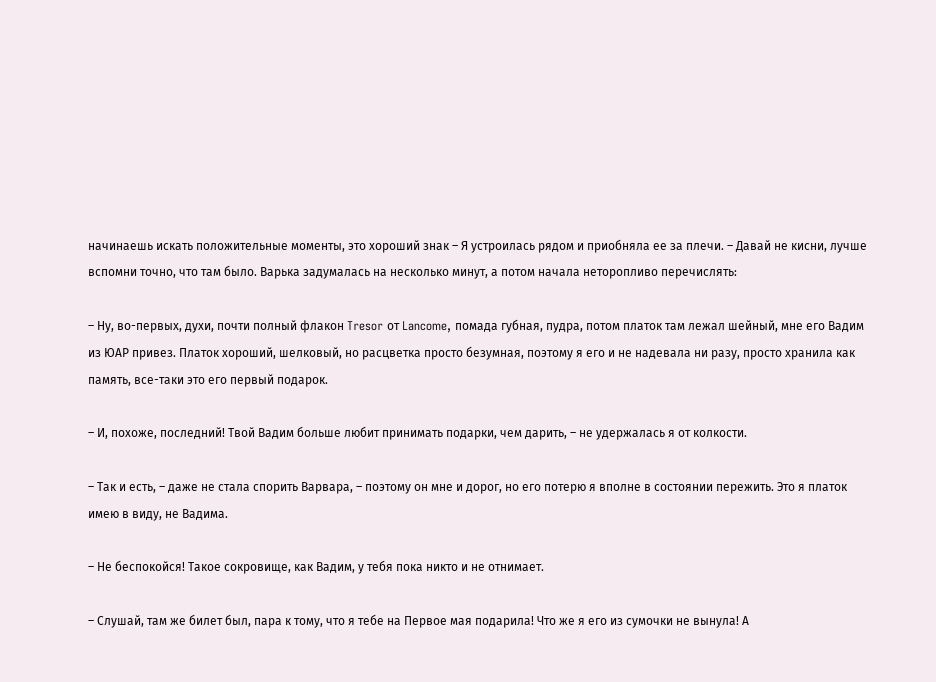начинаешь искать положительные моменты, это хороший знак – Я устроилась рядом и приобняла ее за плечи. – Давай не кисни, лучше вспомни точно, что там было. Варька задумалась на несколько минут, а потом начала неторопливо перечислять:

– Ну, во-первых, духи, почти полный флакон Tresor от Lancome, помада губная, пудра, потом платок там лежал шейный, мне его Вадим из ЮАР привез. Платок хороший, шелковый, но расцветка просто безумная, поэтому я его и не надевала ни разу, просто хранила как память, все-таки это его первый подарок.

– И, похоже, последний! Твой Вадим больше любит принимать подарки, чем дарить, – не удержалась я от колкости.

– Так и есть, – даже не стала спорить Варвара, – поэтому он мне и дорог, но его потерю я вполне в состоянии пережить. Это я платок имею в виду, не Вадима.

– Не беспокойся! Такое сокровище, как Вадим, у тебя пока никто и не отнимает.

– Слушай, там же билет был, пара к тому, что я тебе на Первое мая подарила! Что же я его из сумочки не вынула! А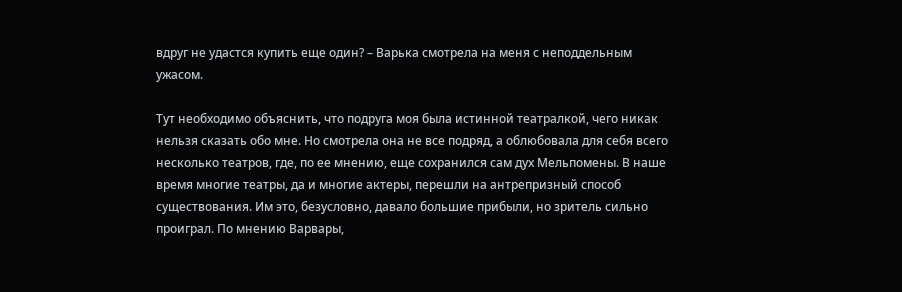вдруг не удастся купить еще один? – Варька смотрела на меня с неподдельным ужасом.

Тут необходимо объяснить, что подруга моя была истинной театралкой, чего никак нельзя сказать обо мне. Но смотрела она не все подряд, а облюбовала для себя всего несколько театров, где, по ее мнению, еще сохранился сам дух Мельпомены. В наше время многие театры, да и многие актеры, перешли на антрепризный способ существования. Им это, безусловно, давало большие прибыли, но зритель сильно проиграл. По мнению Варвары,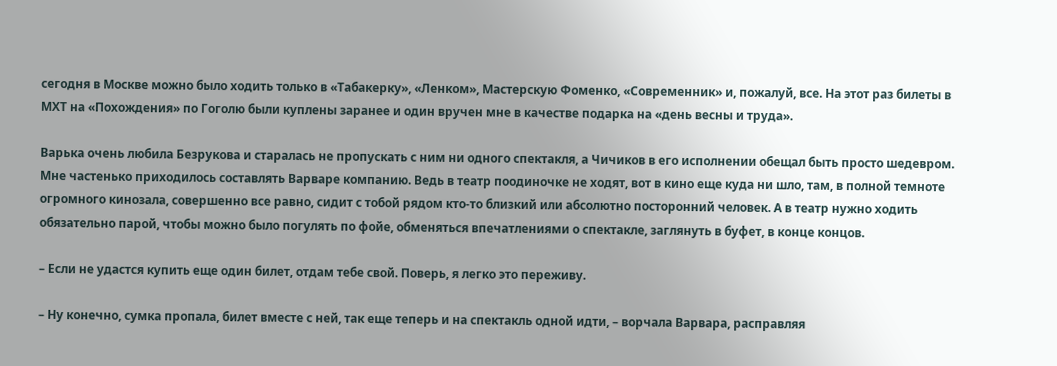сегодня в Москве можно было ходить только в «Табакерку», «Ленком», Мастерскую Фоменко, «Современник» и, пожалуй, все. На этот раз билеты в МХТ на «Похождения» по Гоголю были куплены заранее и один вручен мне в качестве подарка на «день весны и труда».

Варька очень любила Безрукова и старалась не пропускать с ним ни одного спектакля, а Чичиков в его исполнении обещал быть просто шедевром. Мне частенько приходилось составлять Варваре компанию. Ведь в театр поодиночке не ходят, вот в кино еще куда ни шло, там, в полной темноте огромного кинозала, совершенно все равно, сидит с тобой рядом кто-то близкий или абсолютно посторонний человек. А в театр нужно ходить обязательно парой, чтобы можно было погулять по фойе, обменяться впечатлениями о спектакле, заглянуть в буфет, в конце концов.

– Если не удастся купить еще один билет, отдам тебе свой. Поверь, я легко это переживу.

– Ну конечно, сумка пропала, билет вместе с ней, так еще теперь и на спектакль одной идти, – ворчала Варвара, расправляя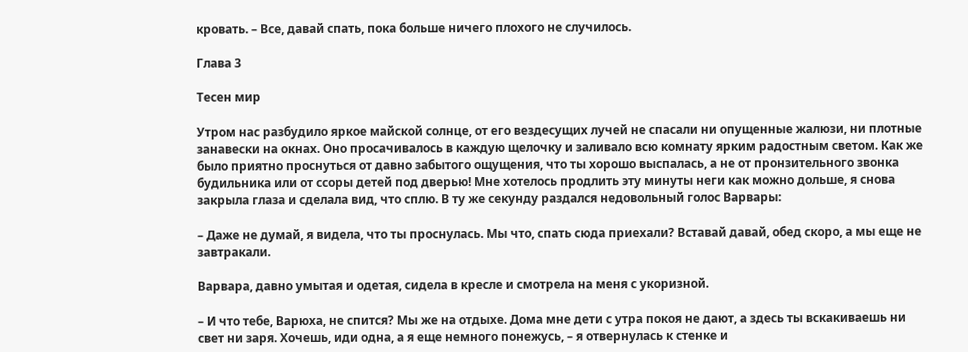кровать. – Все, давай спать, пока больше ничего плохого не случилось.

Глава 3

Тесен мир

Утром нас разбудило яркое майской солнце, от его вездесущих лучей не спасали ни опущенные жалюзи, ни плотные занавески на окнах. Оно просачивалось в каждую щелочку и заливало всю комнату ярким радостным светом. Как же было приятно проснуться от давно забытого ощущения, что ты хорошо выспалась, а не от пронзительного звонка будильника или от ссоры детей под дверью! Мне хотелось продлить эту минуты неги как можно дольше, я снова закрыла глаза и сделала вид, что сплю. В ту же секунду раздался недовольный голос Варвары:

– Даже не думай, я видела, что ты проснулась. Мы что, спать сюда приехали? Вставай давай, обед скоро, а мы еще не завтракали.

Варвара, давно умытая и одетая, сидела в кресле и смотрела на меня с укоризной.

– И что тебе, Варюха, не спится? Мы же на отдыхе. Дома мне дети с утра покоя не дают, а здесь ты вскакиваешь ни свет ни заря. Хочешь, иди одна, а я еще немного понежусь, – я отвернулась к стенке и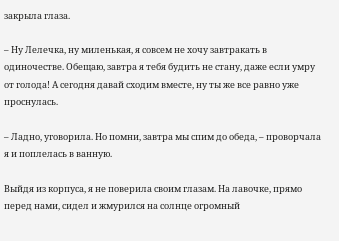закрыла глаза.

– Ну Лелечка, ну миленькая, я совсем не хочу завтракать в одиночестве. Обещаю, завтра я тебя будить не стану, даже если умру от голода! А сегодня давай сходим вместе, ну ты же все равно уже проснулась.

– Ладно, уговорила. Но помни, завтра мы спим до обеда, – проворчала я и поплелась в ванную.

Выйдя из корпуса, я не поверила своим глазам. На лавочке, прямо перед нами, сидел и жмурился на солнце огромный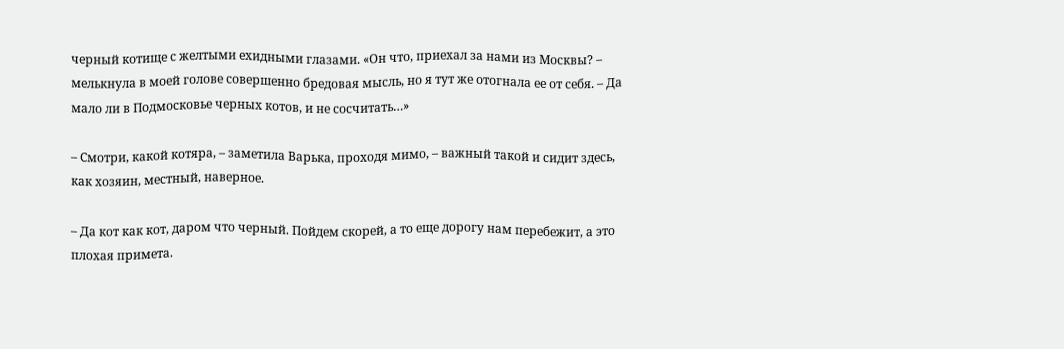черный котище с желтыми ехидными глазами. «Он что, приехал за нами из Москвы? – мелькнула в моей голове совершенно бредовая мысль, но я тут же отогнала ее от себя. – Да мало ли в Подмосковье черных котов, и не сосчитать…»

– Смотри, какой котяра, – заметила Варька, проходя мимо, – важный такой и сидит здесь, как хозяин, местный, наверное.

– Да кот как кот, даром что черный. Пойдем скорей, а то еще дорогу нам перебежит, а это плохая примета.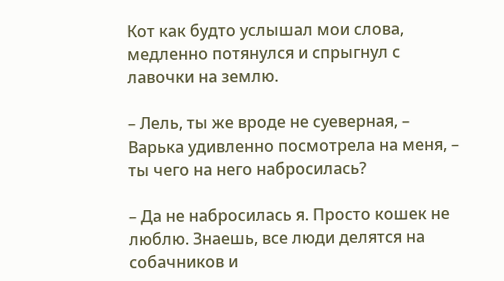Кот как будто услышал мои слова, медленно потянулся и спрыгнул с лавочки на землю.

– Лель, ты же вроде не суеверная, – Варька удивленно посмотрела на меня, – ты чего на него набросилась?

– Да не набросилась я. Просто кошек не люблю. Знаешь, все люди делятся на собачников и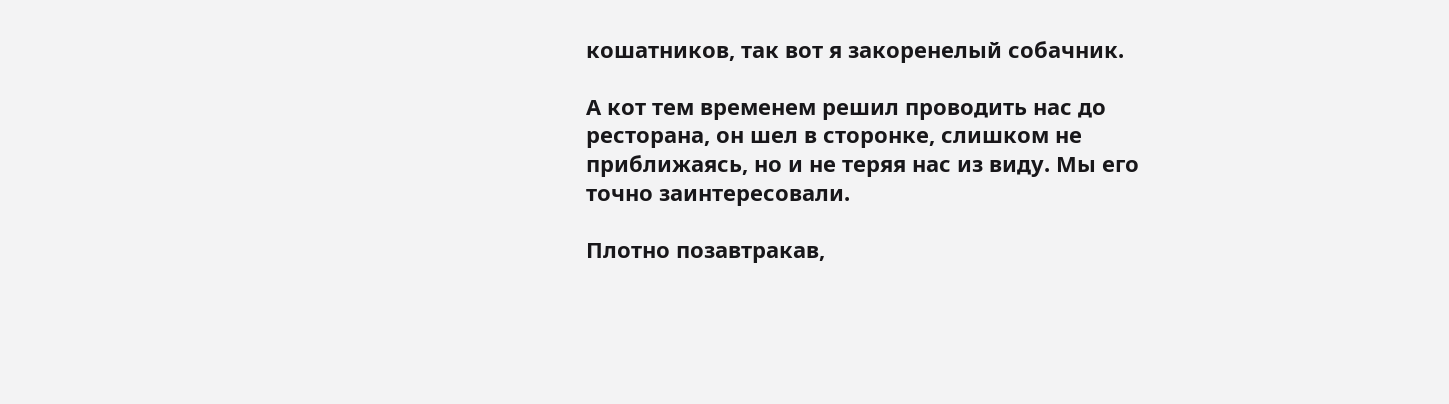кошатников, так вот я закоренелый собачник.

А кот тем временем решил проводить нас до ресторана, он шел в сторонке, слишком не приближаясь, но и не теряя нас из виду. Мы его точно заинтересовали.

Плотно позавтракав,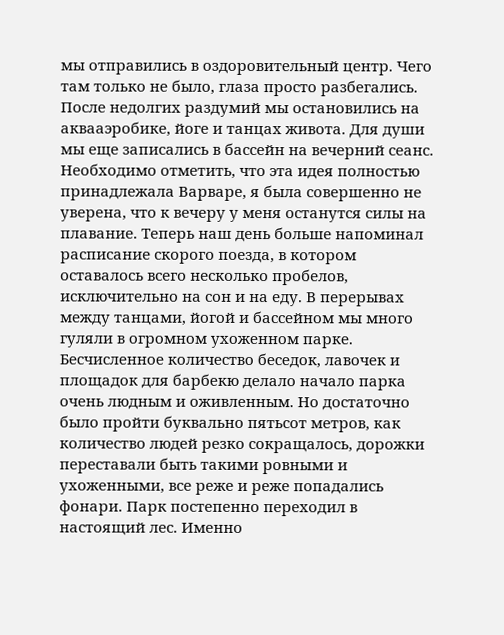мы отправились в оздоровительный центр. Чего там только не было, глаза просто разбегались. После недолгих раздумий мы остановились на аквааэробике, йоге и танцах живота. Для души мы еще записались в бассейн на вечерний сеанс. Необходимо отметить, что эта идея полностью принадлежала Варваре, я была совершенно не уверена, что к вечеру у меня останутся силы на плавание. Теперь наш день больше напоминал расписание скорого поезда, в котором оставалось всего несколько пробелов, исключительно на сон и на еду. В перерывах между танцами, йогой и бассейном мы много гуляли в огромном ухоженном парке. Бесчисленное количество беседок, лавочек и площадок для барбекю делало начало парка очень людным и оживленным. Но достаточно было пройти буквально пятьсот метров, как количество людей резко сокращалось, дорожки переставали быть такими ровными и ухоженными, все реже и реже попадались фонари. Парк постепенно переходил в настоящий лес. Именно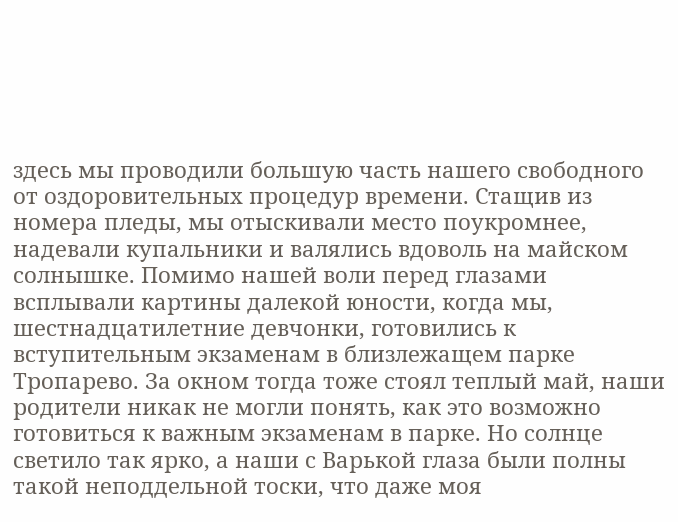здесь мы проводили большую часть нашего свободного от оздоровительных процедур времени. Стащив из номера пледы, мы отыскивали место поукромнее, надевали купальники и валялись вдоволь на майском солнышке. Помимо нашей воли перед глазами всплывали картины далекой юности, когда мы, шестнадцатилетние девчонки, готовились к вступительным экзаменам в близлежащем парке Тропарево. За окном тогда тоже стоял теплый май, наши родители никак не могли понять, как это возможно готовиться к важным экзаменам в парке. Но солнце светило так ярко, а наши с Варькой глаза были полны такой неподдельной тоски, что даже моя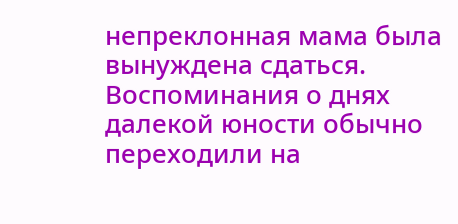непреклонная мама была вынуждена сдаться. Воспоминания о днях далекой юности обычно переходили на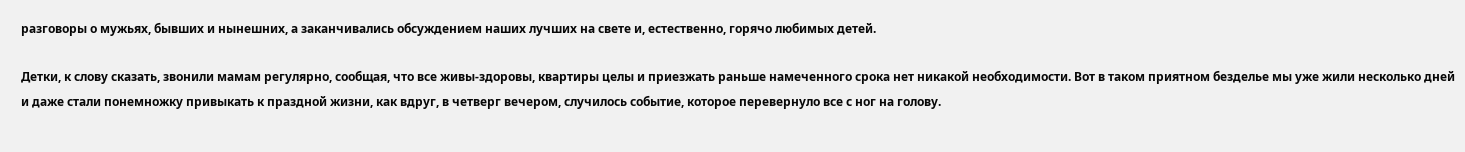разговоры о мужьях, бывших и нынешних, а заканчивались обсуждением наших лучших на свете и, естественно, горячо любимых детей.

Детки, к слову сказать, звонили мамам регулярно, сообщая, что все живы-здоровы, квартиры целы и приезжать раньше намеченного срока нет никакой необходимости. Вот в таком приятном безделье мы уже жили несколько дней и даже стали понемножку привыкать к праздной жизни, как вдруг, в четверг вечером, случилось событие, которое перевернуло все с ног на голову.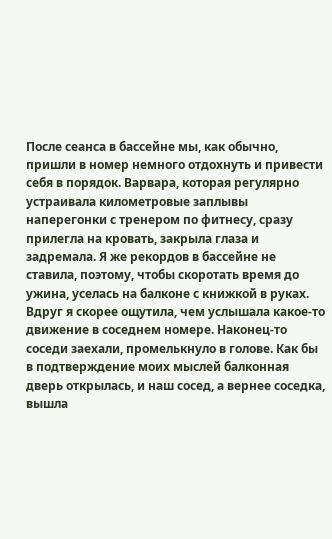После сеанса в бассейне мы, как обычно, пришли в номер немного отдохнуть и привести себя в порядок. Варвара, которая регулярно устраивала километровые заплывы наперегонки с тренером по фитнесу, сразу прилегла на кровать, закрыла глаза и задремала. Я же рекордов в бассейне не ставила, поэтому, чтобы скоротать время до ужина, уселась на балконе с книжкой в руках. Вдруг я скорее ощутила, чем услышала какое-то движение в соседнем номере. Наконец-то соседи заехали, промелькнуло в голове. Как бы в подтверждение моих мыслей балконная дверь открылась, и наш сосед, а вернее соседка, вышла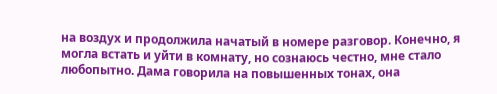на воздух и продолжила начатый в номере разговор. Конечно, я могла встать и уйти в комнату, но сознаюсь честно, мне стало любопытно. Дама говорила на повышенных тонах, она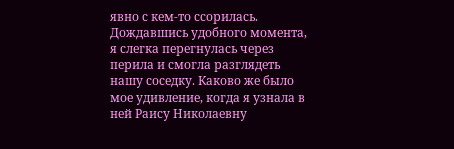явно с кем-то ссорилась. Дождавшись удобного момента, я слегка перегнулась через перила и смогла разглядеть нашу соседку. Каково же было мое удивление, когда я узнала в ней Раису Николаевну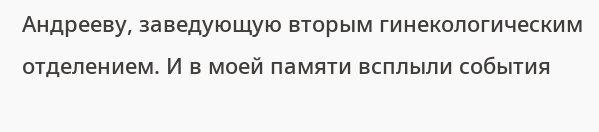Андрееву, заведующую вторым гинекологическим отделением. И в моей памяти всплыли события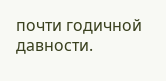почти годичной давности.